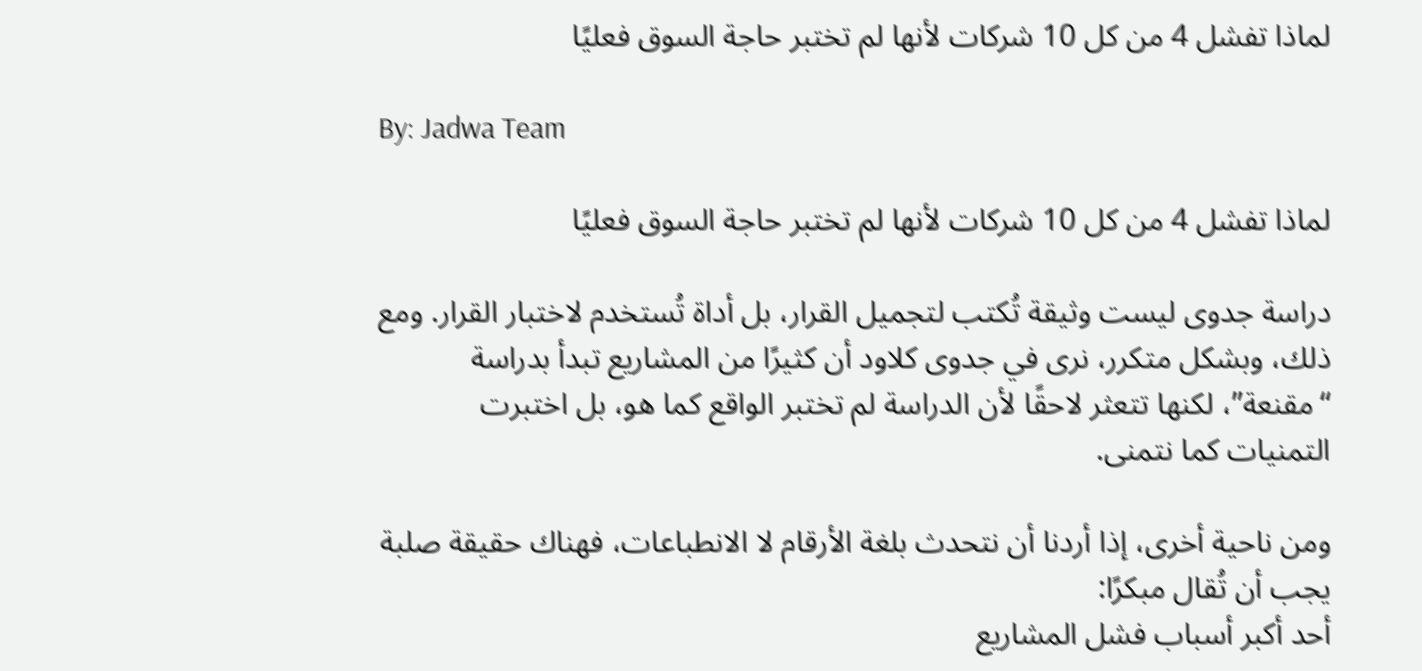لماذا تفشل 4 من كل 10 شركات لأنها لم تختبر حاجة السوق فعليًا

By: Jadwa Team

لماذا تفشل 4 من كل 10 شركات لأنها لم تختبر حاجة السوق فعليًا

دراسة جدوى ليست وثيقة تُكتب لتجميل القرار، بل أداة تُستخدم لاختبار القرار. ومع ذلك، وبشكل متكرر، نرى في جدوى كلاود أن كثيرًا من المشاريع تبدأ بدراسة “مقنعة”، لكنها تتعثر لاحقًا لأن الدراسة لم تختبر الواقع كما هو، بل اختبرت التمنيات كما نتمنى.

ومن ناحية أخرى، إذا أردنا أن نتحدث بلغة الأرقام لا الانطباعات، فهناك حقيقة صلبة يجب أن تُقال مبكرًا:
أحد أكبر أسباب فشل المشاريع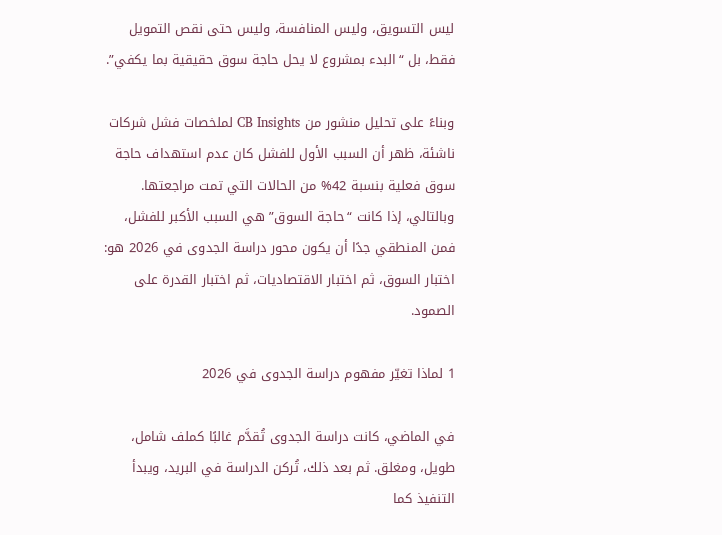ليس التسويق، وليس المنافسة، وليس حتى نقص التمويل فقط، بل “البدء بمشروع لا يحل حاجة سوق حقيقية بما يكفي”.

وبناءً على تحليل منشور من CB Insights لملخصات فشل شركات ناشئة، ظهر أن السبب الأول للفشل كان عدم استهداف حاجة سوق فعلية بنسبة 42% من الحالات التي تمت مراجعتها.
وبالتالي، إذا كانت “حاجة السوق” هي السبب الأكبر للفشل، فمن المنطقي جدًا أن يكون محور دراسة الجدوى في 2026 هو: اختبار السوق، ثم اختبار الاقتصاديات، ثم اختبار القدرة على الصمود.

1 لماذا تغيّر مفهوم دراسة الجدوى في 2026

في الماضي، كانت دراسة الجدوى تُقدَّم غالبًا كملف شامل، طويل، ومغلق. ثم بعد ذلك، تُركن الدراسة في البريد، ويبدأ التنفيذ كما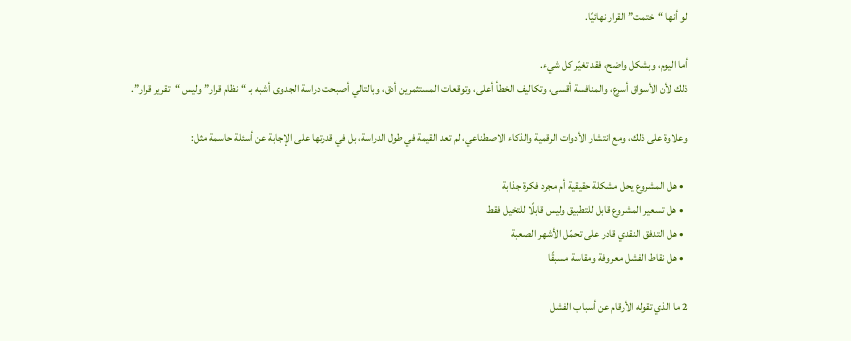لو أنها “ختمت” القرار نهائيًا.

أما اليوم، وبشكل واضح، فقد تغيّر كل شيء.
ذلك لأن الأسواق أسرع، والمنافسة أقسى، وتكاليف الخطأ أعلى، وتوقعات المستثمرين أدق، وبالتالي أصبحت دراسة الجدوى أشبه بـ “نظام قرار” وليس “تقرير قرار”.

وعلاوة على ذلك، ومع انتشار الأدوات الرقمية والذكاء الاصطناعي، لم تعد القيمة في طول الدراسة، بل في قدرتها على الإجابة عن أسئلة حاسمة مثل:

  • هل المشروع يحل مشكلة حقيقية أم مجرد فكرة جذابة
  • هل تسعير المشروع قابل للتطبيق وليس قابلًا للتخيل فقط
  • هل التدفق النقدي قادر على تحمّل الأشهر الصعبة
  • هل نقاط الفشل معروفة ومقاسة مسبقًا

2 ما الذي تقوله الأرقام عن أسباب الفشل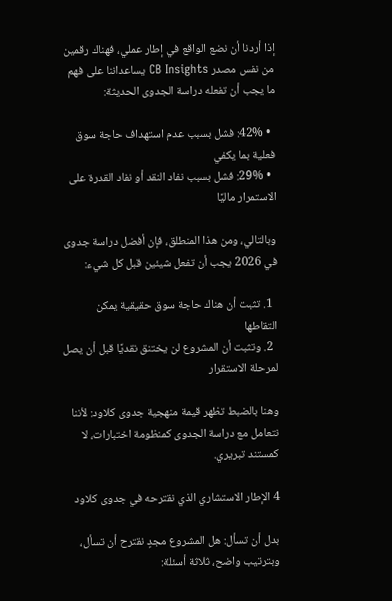إذا أردنا أن نضع الواقع في إطار عملي، فهناك رقمين من نفس مصدر CB Insights يساعداننا على فهم ما يجب أن تفعله دراسة الجدوى الحديثة:

  • 42%: فشل بسبب عدم استهداف حاجة سوق فعلية بما يكفي
  • 29%: فشل بسبب نفاد النقد أو نفاد القدرة على الاستمرار ماليًا

وبالتالي، ومن هذا المنطلق، فإن أفضل دراسة جدوى في 2026 يجب أن تفعل شيئين قبل كل شيء:

  1. تثبت أن هناك حاجة سوق حقيقية يمكن التقاطها
  2. وتثبت أن المشروع لن يختنق نقديًا قبل أن يصل لمرحلة الاستقرار

وهنا بالضبط تظهر قيمة منهجية جدوى كلاود: لأننا نتعامل مع دراسة الجدوى كمنظومة اختبارات، لا كمستند تبريري.

4 الإطار الاستشاري الذي نقترحه في جدوى كلاود

بدل أن تسأل: هل المشروع مجدٍ نقترح أن تسأل، وبترتيب واضح، ثلاثة أسئلة: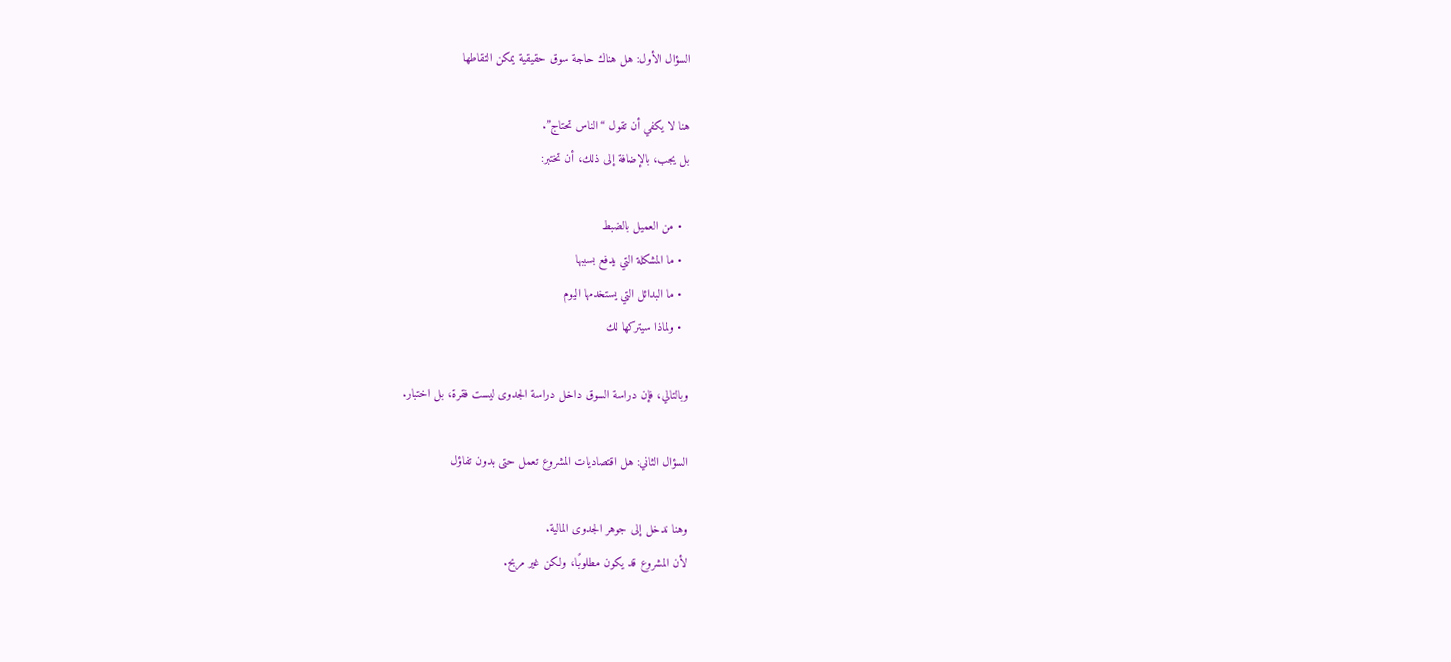السؤال الأول: هل هناك حاجة سوق حقيقية يمكن التقاطها

هنا لا يكفي أن تقول “الناس تحتاج”.
بل يجب، بالإضافة إلى ذلك، أن تختبر:

  • من العميل بالضبط
  • ما المشكلة التي يدفع بسببها
  • ما البدائل التي يستخدمها اليوم
  • ولماذا سيتركها لك

وبالتالي، فإن دراسة السوق داخل دراسة الجدوى ليست فقرة، بل اختبار.

السؤال الثاني: هل اقتصاديات المشروع تعمل حتى بدون تفاؤل

وهنا ندخل إلى جوهر الجدوى المالية.
لأن المشروع قد يكون مطلوبًا، ولكن غير مربح.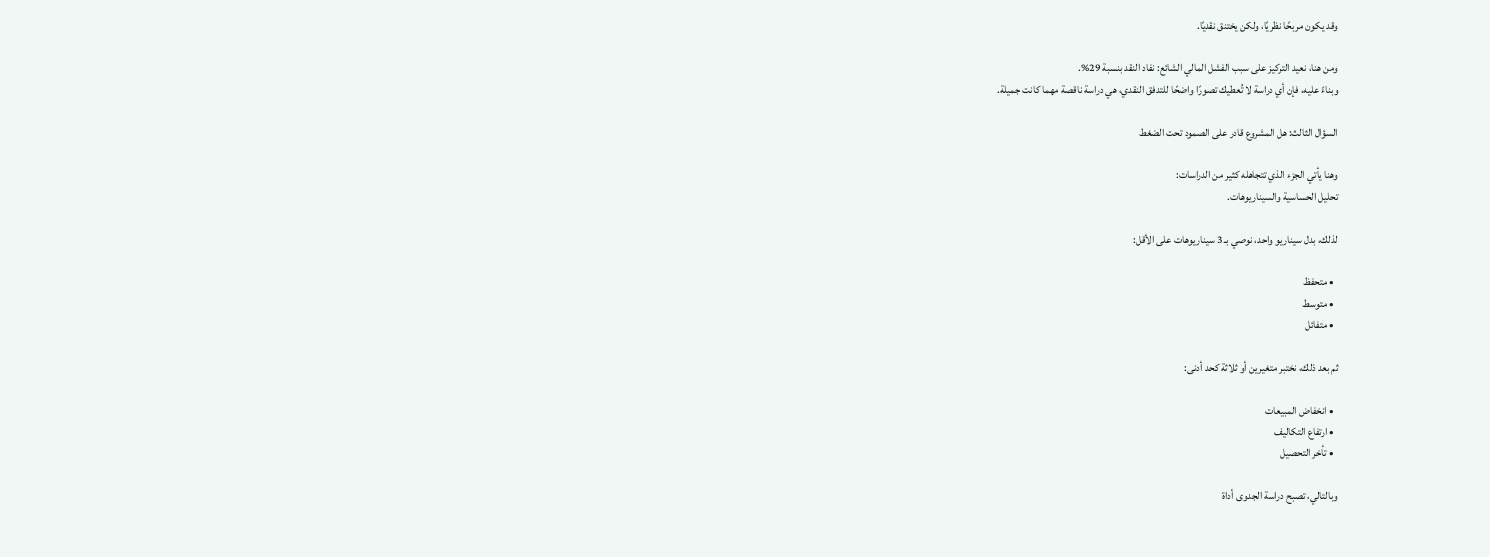وقد يكون مربحًا نظريًا، ولكن يختنق نقديًا.

ومن هنا، نعيد التركيز على سبب الفشل المالي الشائع: نفاد النقد بنسبة 29%.
وبناءً عليه، فإن أي دراسة لا تُعطيك تصورًا واضحًا للتدفق النقدي، هي دراسة ناقصة مهما كانت جميلة.

السؤال الثالث: هل المشروع قادر على الصمود تحت الضغط

وهنا يأتي الجزء الذي تتجاهله كثير من الدراسات:
تحليل الحساسية والسيناريوهات.

لذلك، بدل سيناريو واحد، نوصي بـ 3 سيناريوهات على الأقل:

  • متحفظ
  • متوسط
  • متفائل

ثم بعد ذلك، نختبر متغيرين أو ثلاثة كحد أدنى:

  • انخفاض المبيعات
  • ارتفاع التكاليف
  • تأخر التحصيل

وبالتالي، تصبح دراسة الجدوى أداة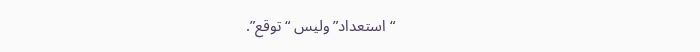“استعداد” وليس “توقع”.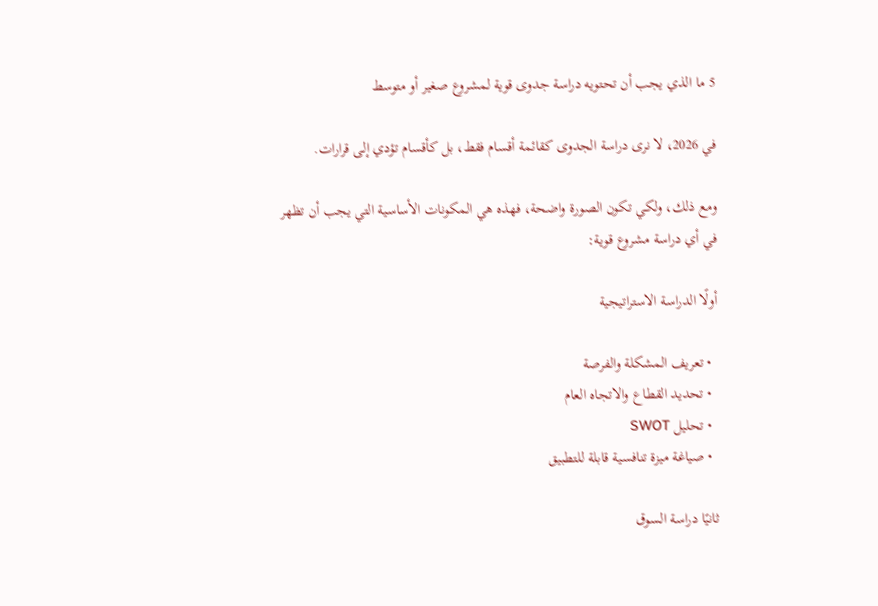5 ما الذي يجب أن تحتويه دراسة جدوى قوية لمشروع صغير أو متوسط

في 2026، لا نرى دراسة الجدوى كقائمة أقسام فقط، بل كأقسام تؤدي إلى قرارات.

ومع ذلك، ولكي تكون الصورة واضحة، فهذه هي المكونات الأساسية التي يجب أن تظهر في أي دراسة مشروع قوية:

أولًا الدراسة الاستراتيجية

  • تعريف المشكلة والفرصة
  • تحديد القطاع والاتجاه العام
  • تحليل SWOT
  • صياغة ميزة تنافسية قابلة للتطبيق

ثانيًا دراسة السوق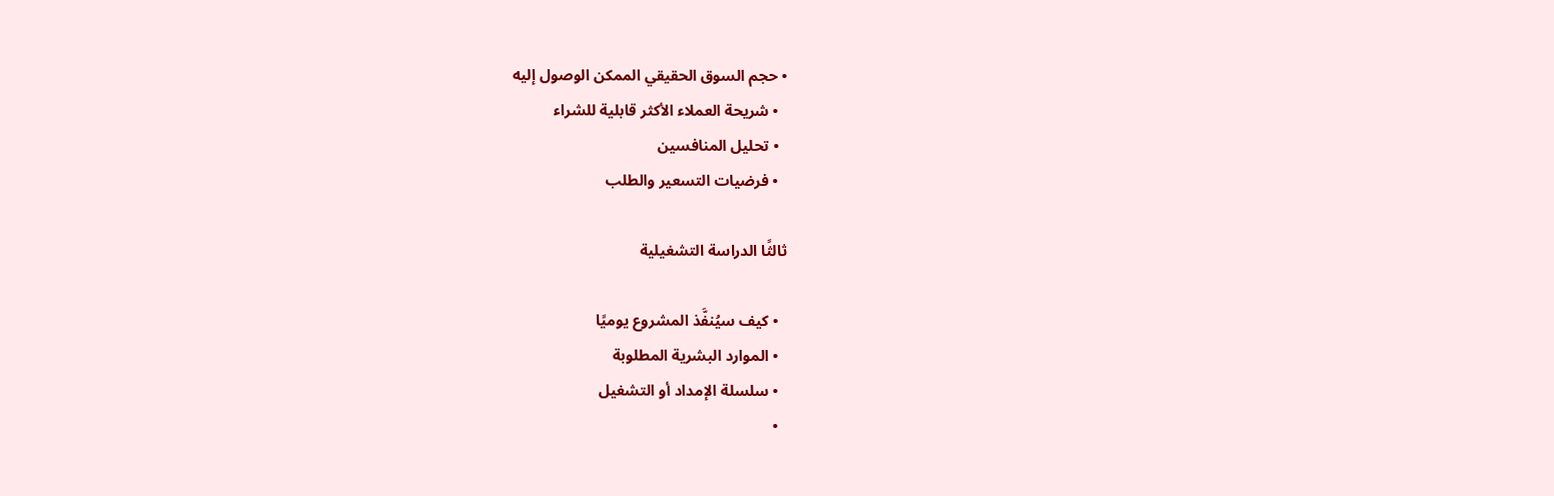• حجم السوق الحقيقي الممكن الوصول إليه
  • شريحة العملاء الأكثر قابلية للشراء
  • تحليل المنافسين
  • فرضيات التسعير والطلب

ثالثًا الدراسة التشغيلية

  • كيف سيُنفَّذ المشروع يوميًا
  • الموارد البشرية المطلوبة
  • سلسلة الإمداد أو التشغيل
  •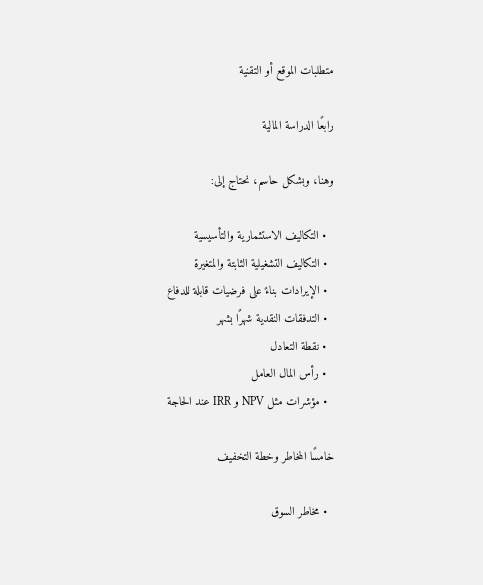متطلبات الموقع أو التقنية

رابعًا الدراسة المالية

وهنا، وبشكل حاسم، نحتاج إلى:

  • التكاليف الاستثمارية والتأسيسية
  • التكاليف التشغيلية الثابتة والمتغيرة
  • الإيرادات بناءً على فرضيات قابلة للدفاع
  • التدفقات النقدية شهرًا بشهر
  • نقطة التعادل
  • رأس المال العامل
  • مؤشرات مثل NPV و IRR عند الحاجة

خامسًا المخاطر وخطة التخفيف

  • مخاطر السوق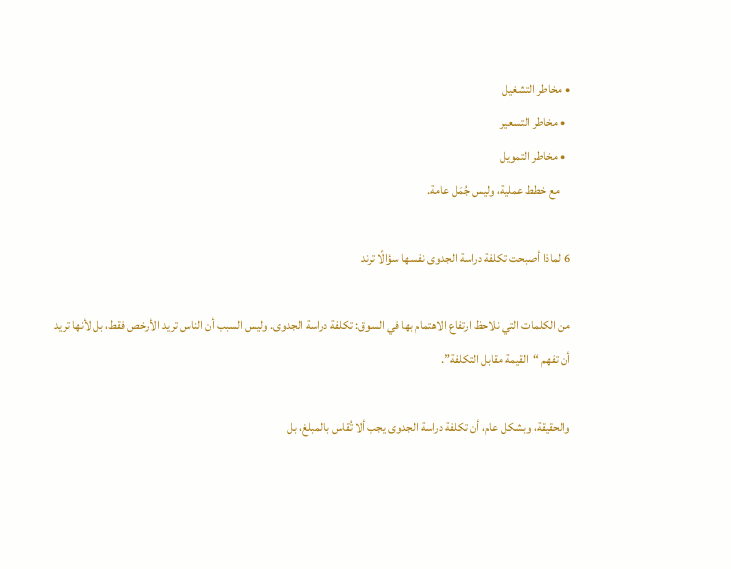• مخاطر التشغيل
  • مخاطر التسعير
  • مخاطر التمويل
    مع خطط عملية، وليس جُمَل عامة.

6 لماذا أصبحت تكلفة دراسة الجدوى نفسها سؤالًا ترند

من الكلمات التي نلاحظ ارتفاع الاهتمام بها في السوق: تكلفة دراسة الجدوى. وليس السبب أن الناس تريد الأرخص فقط، بل لأنها تريد أن تفهم “القيمة مقابل التكلفة”.

والحقيقة، وبشكل عام، أن تكلفة دراسة الجدوى يجب ألا تُقاس بالمبلغ، بل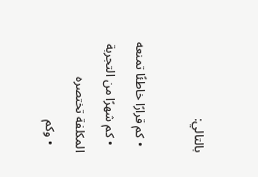بالتالي:

  • كم قرارًا خاطئًا تمنعه
  • كم شهرًا من التجربة المكلفة تختصره
  • وكم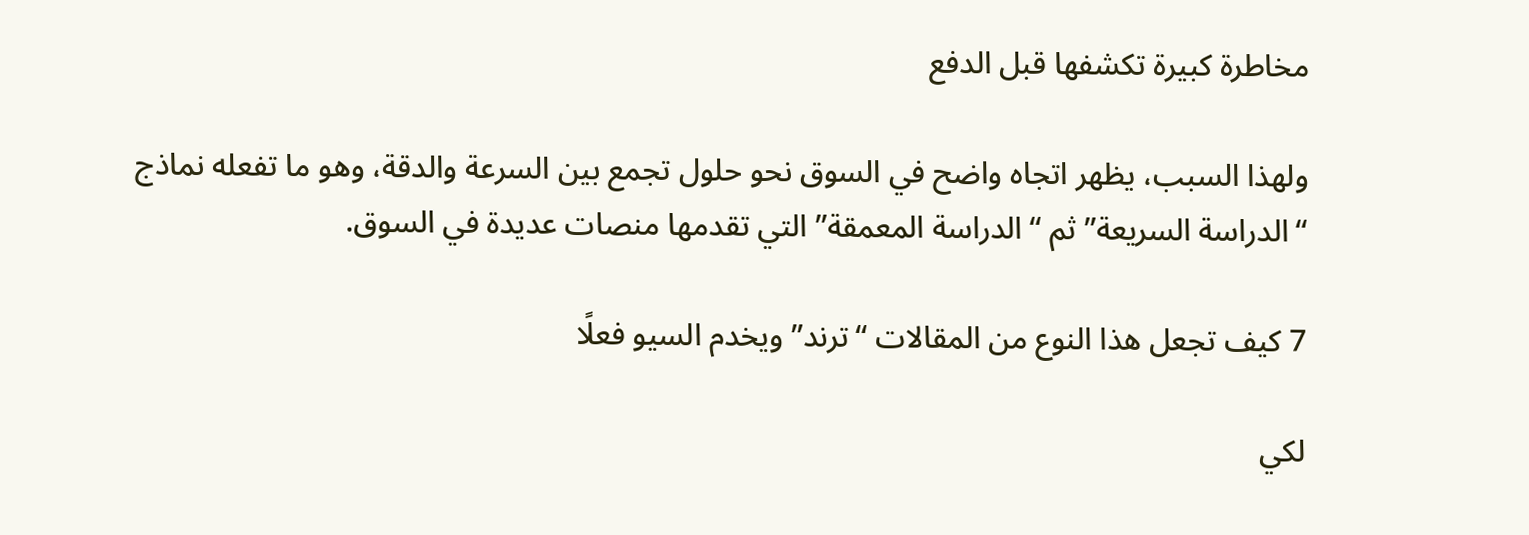مخاطرة كبيرة تكشفها قبل الدفع

ولهذا السبب، يظهر اتجاه واضح في السوق نحو حلول تجمع بين السرعة والدقة، وهو ما تفعله نماذج “الدراسة السريعة” ثم “الدراسة المعمقة” التي تقدمها منصات عديدة في السوق.

7 كيف تجعل هذا النوع من المقالات “ترند” ويخدم السيو فعلًا

لكي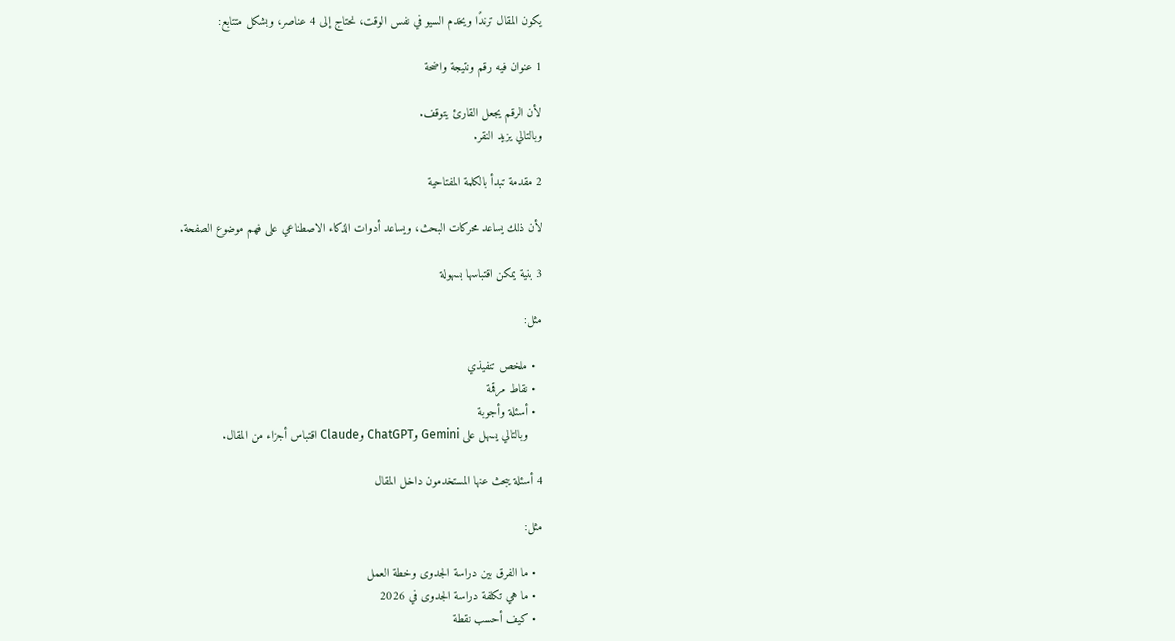يكون المقال ترندًا ويخدم السيو في نفس الوقت، نحتاج إلى 4 عناصر، وبشكل متتابع:

1 عنوان فيه رقم ونتيجة واضحة

لأن الرقم يجعل القارئ يتوقف.
وبالتالي يزيد النقر.

2 مقدمة تبدأ بالكلمة المفتاحية

لأن ذلك يساعد محركات البحث، ويساعد أدوات الذكاء الاصطناعي على فهم موضوع الصفحة.

3 بنية يمكن اقتباسها بسهولة

مثل:

  • ملخص تنفيذي
  • نقاط مرقمة
  • أسئلة وأجوبة
    وبالتالي يسهل على Gemini وChatGPT وClaude اقتباس أجزاء من المقال.

4 أسئلة يبحث عنها المستخدمون داخل المقال

مثل:

  • ما الفرق بين دراسة الجدوى وخطة العمل
  • ما هي تكلفة دراسة الجدوى في 2026
  • كيف أحسب نقطة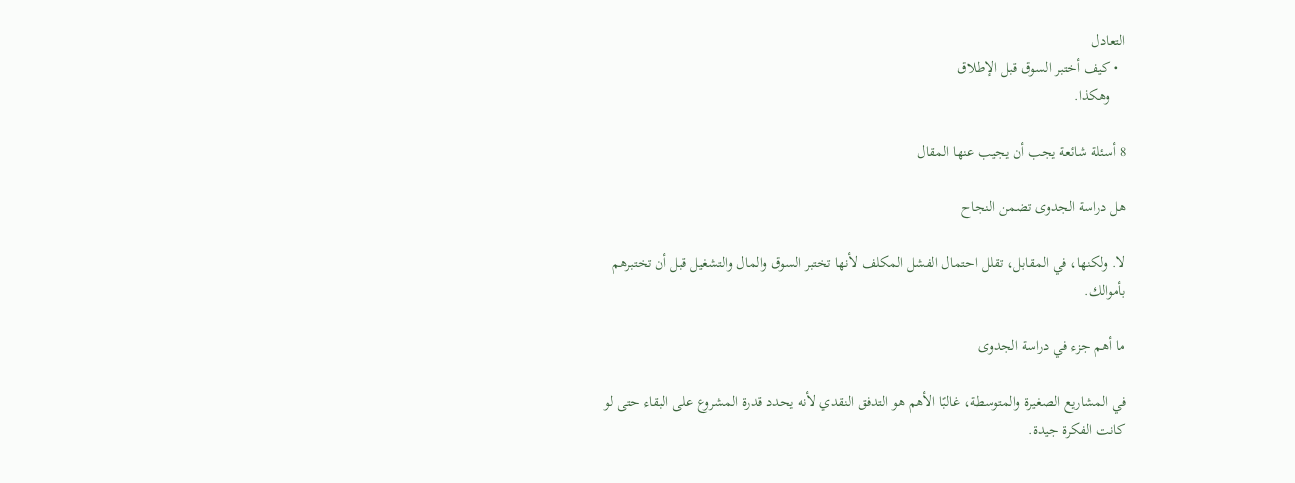التعادل
  • كيف أختبر السوق قبل الإطلاق
    وهكذا.

8 أسئلة شائعة يجب أن يجيب عنها المقال

هل دراسة الجدوى تضمن النجاح

لا. ولكنها، في المقابل، تقلل احتمال الفشل المكلف لأنها تختبر السوق والمال والتشغيل قبل أن تختبرهم بأموالك.

ما أهم جزء في دراسة الجدوى

في المشاريع الصغيرة والمتوسطة، غالبًا الأهم هو التدفق النقدي لأنه يحدد قدرة المشروع على البقاء حتى لو كانت الفكرة جيدة.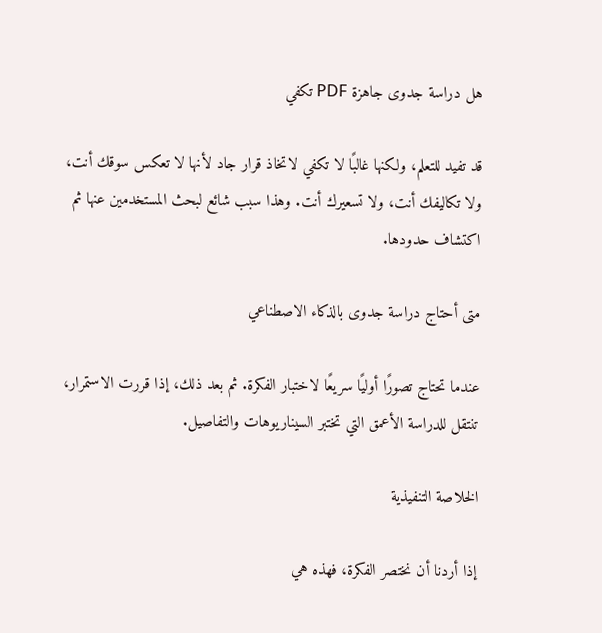هل دراسة جدوى جاهزة PDF تكفي

قد تفيد للتعلم، ولكنها غالبًا لا تكفي لاتخاذ قرار جاد لأنها لا تعكس سوقك أنت، ولا تكاليفك أنت، ولا تسعيرك أنت. وهذا سبب شائع لبحث المستخدمين عنها ثم اكتشاف حدودها.

متى أحتاج دراسة جدوى بالذكاء الاصطناعي

عندما تحتاج تصورًا أوليًا سريعًا لاختبار الفكرة. ثم بعد ذلك، إذا قررت الاستمرار، تنتقل للدراسة الأعمق التي تختبر السيناريوهات والتفاصيل.

الخلاصة التنفيذية

إذا أردنا أن نختصر الفكرة، فهذه هي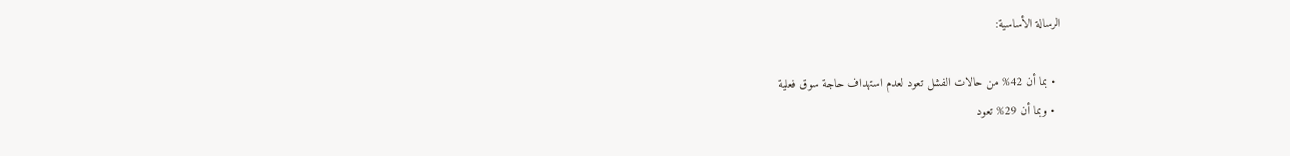الرسالة الأساسية:

  • بما أن 42% من حالات الفشل تعود لعدم استهداف حاجة سوق فعلية
  • وبما أن 29% تعود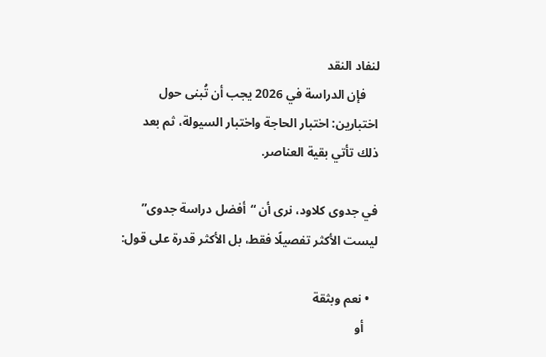لنفاد النقد
    فإن الدراسة في 2026 يجب أن تُبنى حول اختبارين: اختبار الحاجة واختبار السيولة، ثم بعد ذلك تأتي بقية العناصر.

في جدوى كلاود، نرى أن “أفضل دراسة جدوى” ليست الأكثر تفصيلًا فقط، بل الأكثر قدرة على قول:

  • نعم وبثقة
    أو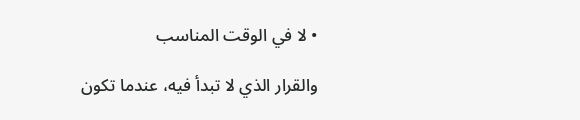• لا في الوقت المناسب

والقرار الذي لا تبدأ فيه، عندما تكون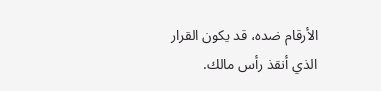الأرقام ضده، قد يكون القرار الذي أنقذ رأس مالك.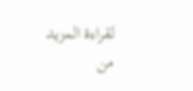لقراءة المزيد من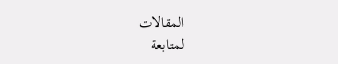المقالات
لمتابعة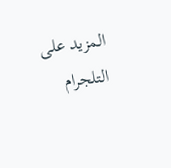المزيد على التلجرام